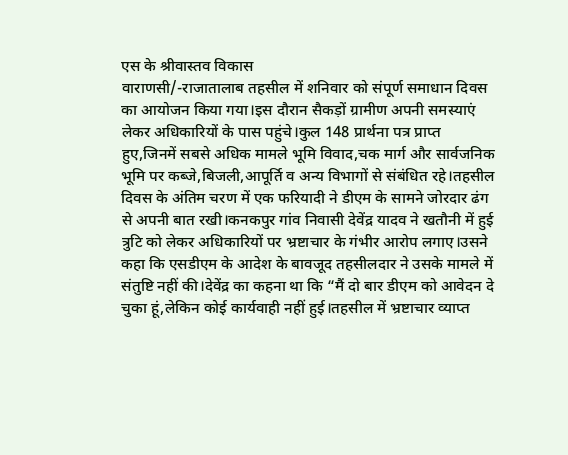एस के श्रीवास्तव विकास
वाराणसी/-राजातालाब तहसील में शनिवार को संपूर्ण समाधान दिवस का आयोजन किया गया।इस दौरान सैकड़ों ग्रामीण अपनी समस्याएं लेकर अधिकारियों के पास पहुंचे।कुल 148 प्रार्थना पत्र प्राप्त हुए,जिनमें सबसे अधिक मामले भूमि विवाद,चक मार्ग और सार्वजनिक भूमि पर कब्जे,बिजली,आपूर्ति व अन्य विभागों से संबंधित रहे।तहसील दिवस के अंतिम चरण में एक फरियादी ने डीएम के सामने जोरदार ढंग से अपनी बात रखी।कनकपुर गांव निवासी देवेंद्र यादव ने खतौनी में हुई त्रुटि को लेकर अधिकारियों पर भ्रष्टाचार के गंभीर आरोप लगाए।उसने कहा कि एसडीएम के आदेश के बावजूद तहसीलदार ने उसके मामले में संतुष्टि नहीं की।देवेंद्र का कहना था कि “मैं दो बार डीएम को आवेदन दे चुका हूं,लेकिन कोई कार्यवाही नहीं हुई।तहसील में भ्रष्टाचार व्याप्त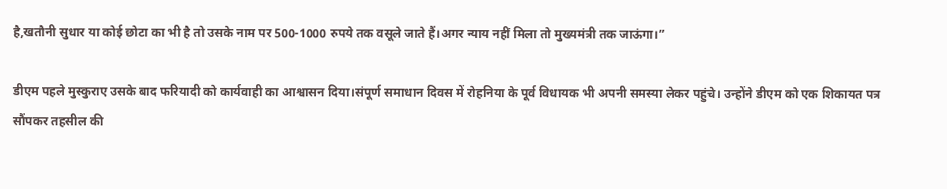है,खतौनी सुधार या कोई छोटा का भी है तो उसके नाम पर 500-1000 रुपये तक वसूले जाते हैं।अगर न्याय नहीं मिला तो मुख्यमंत्री तक जाऊंगा।”

डीएम पहले मुस्कुराए उसके बाद फरियादी को कार्यवाही का आश्वासन दिया।संपूर्ण समाधान दिवस में रोहनिया के पूर्व विधायक भी अपनी समस्या लेकर पहुंचे। उन्होंने डीएम को एक शिकायत पत्र सौंपकर तहसील की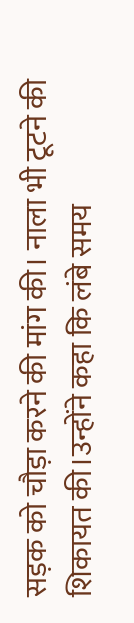सड़क को चौड़ा करने की मांग की। नाला भी टूटने की शिकायत की।उन्होंने कहा कि लंबे समय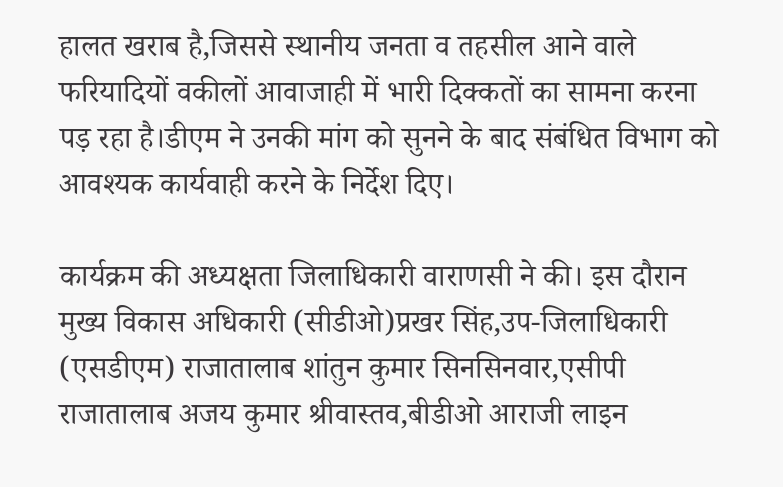हालत खराब है,जिससे स्थानीय जनता व तहसील आने वाले फरियादियों वकीलों आवाजाही में भारी दिक्कतों का सामना करना पड़ रहा है।डीएम ने उनकी मांग को सुनने के बाद संबंधित विभाग को आवश्यक कार्यवाही करने के निर्देश दिए।

कार्यक्रम की अध्यक्षता जिलाधिकारी वाराणसी ने की। इस दौरान मुख्य विकास अधिकारी (सीडीओ)प्रखर सिंह,उप-जिलाधिकारी (एसडीएम) राजातालाब शांतुन कुमार सिनसिनवार,एसीपी राजातालाब अजय कुमार श्रीवास्तव,बीडीओ आराजी लाइन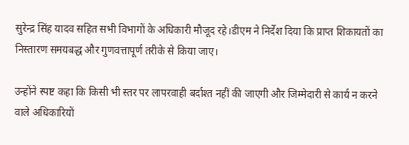सुरेन्द्र सिंह यादव सहित सभी विभागों के अधिकारी मौजूद रहे।डीएम ने निर्देश दिया कि प्राप्त शिकायतों का निस्तारण समयबद्ध और गुणवत्तापूर्ण तरीके से किया जाए।

उन्होंने स्पष्ट कहा कि किसी भी स्तर पर लापरवाही बर्दाश्त नहीं की जाएगी और जिम्मेदारी से कार्य न करने वाले अधिकारियों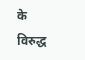के विरुद्ध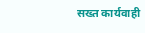सख्त कार्यवाही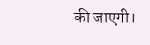की जाएगी।